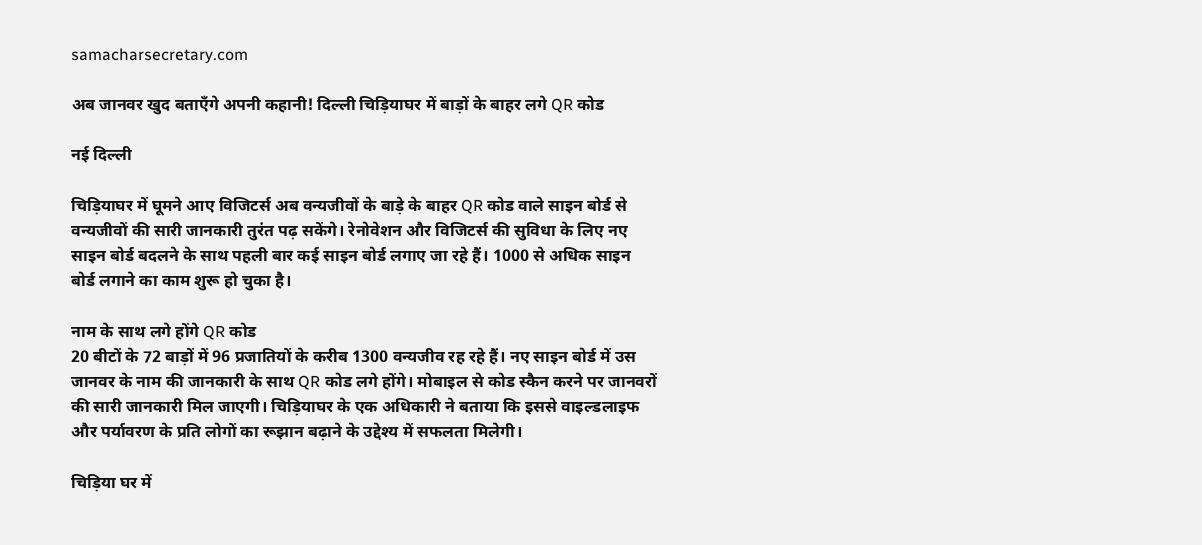samacharsecretary.com

अब जानवर खुद बताएँगे अपनी कहानी! दिल्ली चिड़ियाघर में बाड़ों के बाहर लगे QR कोड

नई दिल्ली

चिड़ियाघर में घूमने आए विजिटर्स अब वन्यजीवों के बाड़े के बाहर QR कोड वाले साइन बोर्ड से वन्यजीवों की सारी जानकारी तुरंत पढ़ सकेंगे। रेनोवेशन और विजिटर्स की सुविधा के लिए नए साइन बोर्ड बदलने के साथ पहली बार कई साइन बोर्ड लगाए जा रहे हैं। 1000 से अधिक साइन बोर्ड लगाने का काम शुरू हो चुका है।

नाम के साथ लगे होंगे QR कोड
20 बीटों के 72 बाड़ों में 96 प्रजातियों के करीब 1300 वन्यजीव रह रहे हैं। नए साइन बोर्ड में उस जानवर के नाम की जानकारी के साथ QR कोड लगे होंगे। मोबाइल से कोड स्कैन करने पर जानवरों की सारी जानकारी मिल जाएगी। चिड़ियाघर के एक अधिकारी ने बताया कि इससे वाइल्डलाइफ और पर्यावरण के प्रति लोगों का रूझान बढ़ाने के उद्देश्य में सफलता मिलेगी।

चिड़िया घर में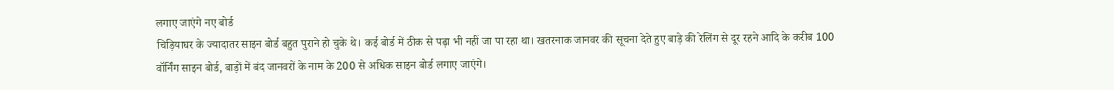लगाए जाएंगे नए बोर्ड
चिड़ियाघर के ज्यादातर साइन बोर्ड बहुत पुराने हो चुके थे। कई बोर्ड में ठीक से पढ़ा भी नहीं जा पा रहा था। खतरनाक जानवर की सूचना देते हुए बाड़े की रेलिंग से दूर रहने आदि के करीब 100 वॉर्निंग साइन बोर्ड, बाड़ों में बंद जानवरों के नाम के 200 से अधिक साइन बोर्ड लगाए जाएंगे।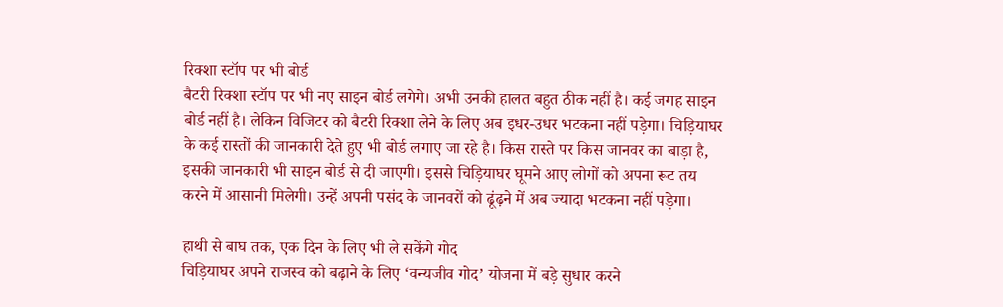रिक्शा स्टॉप पर भी बोर्ड
बैटरी रिक्शा स्टॉप पर भी नए साइन बोर्ड लगेगे। अभी उनकी हालत बहुत ठीक नहीं है। कई जगह साइन बोर्ड नहीं है। लेकिन विजिटर को बैटरी रिक्शा लेने के लिए अब इधर-उधर भटकना नहीं पड़ेगा। चिड़ियाघर के कई रास्तों की जानकारी देते हुए भी बोर्ड लगाए जा रहे है। किस रास्ते पर किस जानवर का बाड़ा है, इसकी जानकारी भी साइन बोर्ड से दी जाएगी। इससे चिड़ियाघर घूमने आए लोगों को अपना रूट तय करने में आसानी मिलेगी। उन्हें अपनी पसंद के जानवरों को ढूंढ़ने में अब ज्यादा भटकना नहीं पड़ेगा।

हाथी से बाघ तक, एक दिन के लिए भी ले सकेंगे गोद
चिड़ियाघर अपने राजस्व को बढ़ाने के लिए ‘वन्यजीव गोद’ योजना में बड़े सुधार करने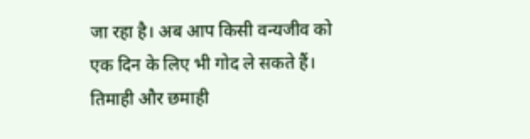जा रहा है। अब आप किसी वन्यजीव को एक दिन के लिए भी गोद ले सकते हैं। तिमाही और छमाही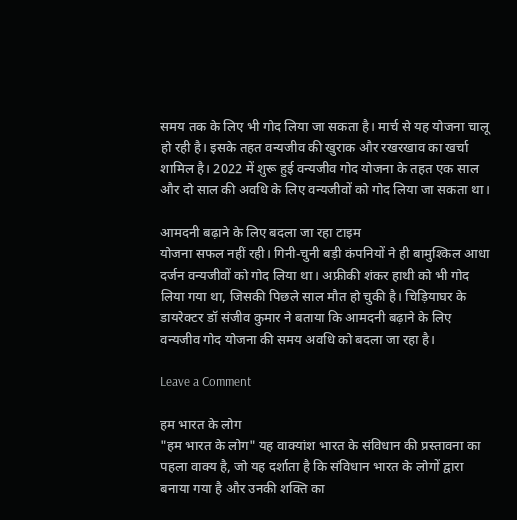समय तक के लिए भी गोद लिया जा सकता है। मार्च से यह योजना चालू हो रही है। इसके तहत वन्यजीव की खुराक और रखरखाव का खर्चा शामिल है। 2022 में शुरू हुई वन्यजीव गोद योजना के तहत एक साल और दो साल की अवधि के लिए वन्यजीवों को गोद लिया जा सकता था।

आमदनी बढ़ाने के लिए बदला जा रहा टाइम
योजना सफल नहीं रही। गिनी-चुनी बड़ी कंपनियों ने ही बामुश्किल आधा दर्जन वन्यजीवों को गोद लिया था। अफ्रीकी शंकर हाथी को भी गोद लिया गया था, जिसकी पिछले साल मौत हो चुकी है। चिड़ियाघर के डायरेक्टर डॉ संजीव कुमार ने बताया कि आमदनी बढ़ाने के लिए वन्यजीव गोद योजना की समय अवधि को बदला जा रहा है।

Leave a Comment

हम भारत के लोग
"हम भारत के लोग" यह वाक्यांश भारत के संविधान की प्रस्तावना का पहला वाक्य है, जो यह दर्शाता है कि संविधान भारत के लोगों द्वारा बनाया गया है और उनकी शक्ति का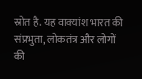स्रोत है. यह वाक्यांश भारत की संप्रभुता, लोकतंत्र और लोगों की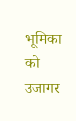भूमिका को उजागर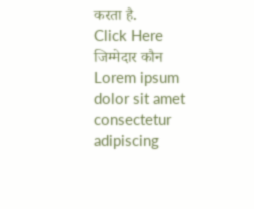करता है.
Click Here
जिम्मेदार कौन
Lorem ipsum dolor sit amet consectetur adipiscing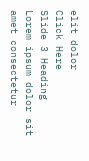elit dolor
Click Here
Slide 3 Heading
Lorem ipsum dolor sit amet consectetur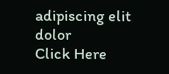adipiscing elit dolor
Click Here